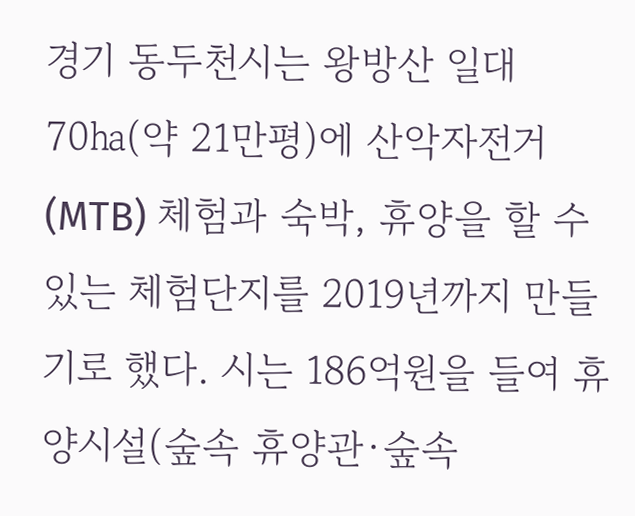경기 동두천시는 왕방산 일대 70㏊(약 21만평)에 산악자전거(MTB) 체험과 숙박, 휴양을 할 수 있는 체험단지를 2019년까지 만들기로 했다. 시는 186억원을 들여 휴양시설(숲속 휴양관·숲속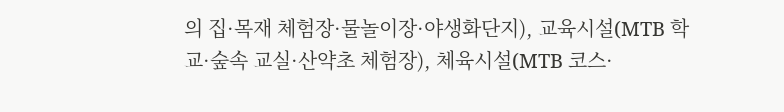의 집·목재 체험장·물놀이장·야생화단지), 교육시설(MTB 학교·숲속 교실·산약초 체험장), 체육시설(MTB 코스·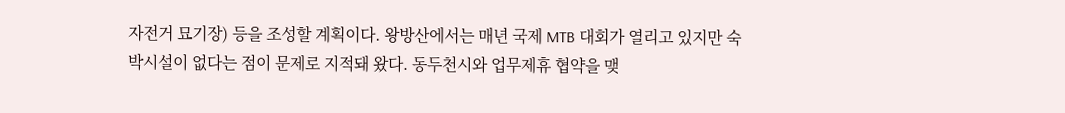자전거 묘기장) 등을 조성할 계획이다. 왕방산에서는 매년 국제 MTB 대회가 열리고 있지만 숙박시설이 없다는 점이 문제로 지적돼 왔다. 동두천시와 업무제휴 협약을 맺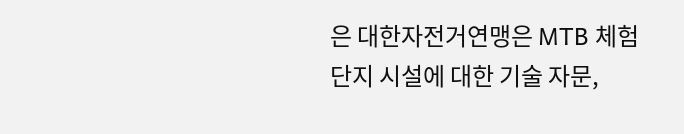은 대한자전거연맹은 MTB 체험단지 시설에 대한 기술 자문,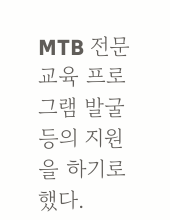MTB 전문 교육 프로그램 발굴 등의 지원을 하기로 했다.